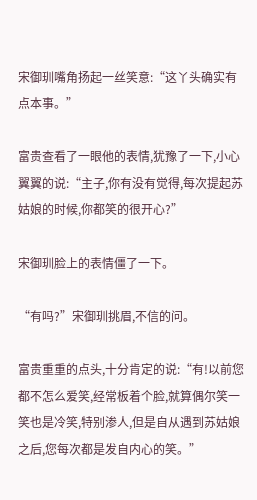宋御玔嘴角扬起一丝笑意:“这丫头确实有点本事。”

富贵查看了一眼他的表情,犹豫了一下,小心翼翼的说:“主子,你有没有觉得,每次提起苏姑娘的时候,你都笑的很开心?”

宋御玔脸上的表情僵了一下。

“有吗?”宋御玔挑眉,不信的问。

富贵重重的点头,十分肯定的说:“有!以前您都不怎么爱笑,经常板着个脸,就算偶尔笑一笑也是冷笑,特别渗人,但是自从遇到苏姑娘之后,您每次都是发自内心的笑。”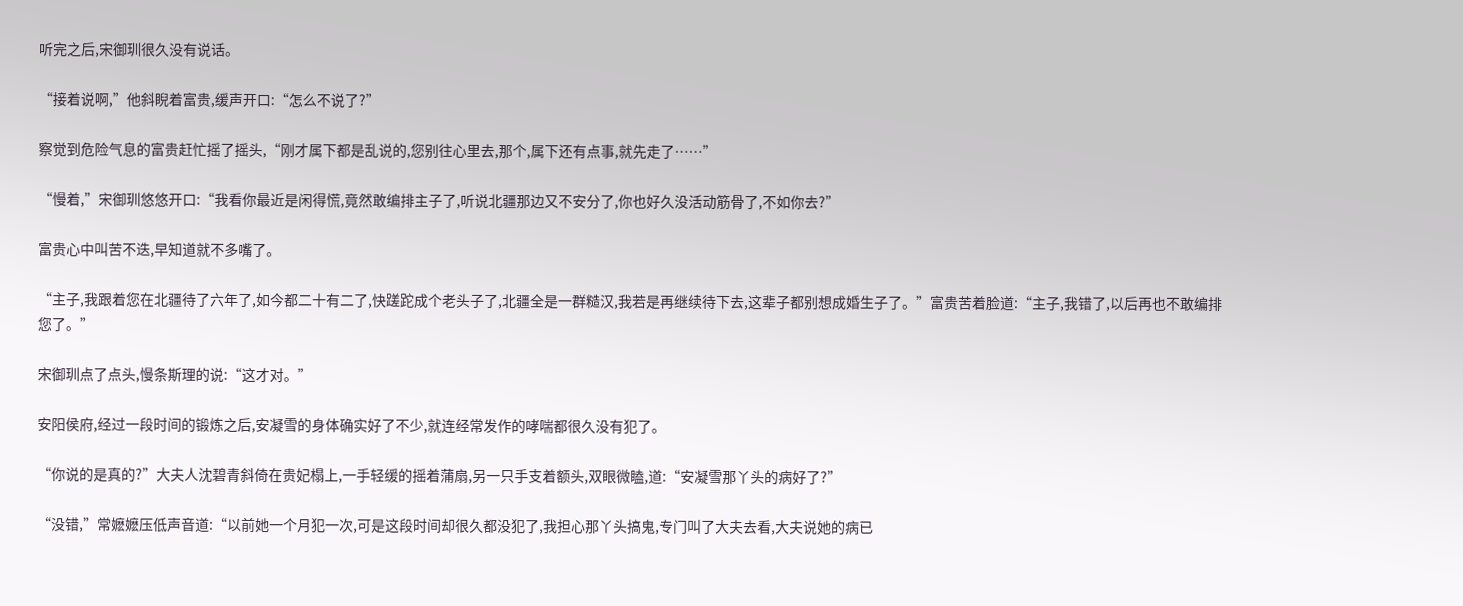听完之后,宋御玔很久没有说话。

“接着说啊,”他斜睨着富贵,缓声开口:“怎么不说了?”

察觉到危险气息的富贵赶忙摇了摇头,“刚才属下都是乱说的,您别往心里去,那个,属下还有点事,就先走了……”

“慢着,”宋御玔悠悠开口:“我看你最近是闲得慌,竟然敢编排主子了,听说北疆那边又不安分了,你也好久没活动筋骨了,不如你去?”

富贵心中叫苦不迭,早知道就不多嘴了。

“主子,我跟着您在北疆待了六年了,如今都二十有二了,快蹉跎成个老头子了,北疆全是一群糙汉,我若是再继续待下去,这辈子都别想成婚生子了。”富贵苦着脸道:“主子,我错了,以后再也不敢编排您了。”

宋御玔点了点头,慢条斯理的说:“这才对。”

安阳侯府,经过一段时间的锻炼之后,安凝雪的身体确实好了不少,就连经常发作的哮喘都很久没有犯了。

“你说的是真的?”大夫人沈碧青斜倚在贵妃榻上,一手轻缓的摇着蒲扇,另一只手支着额头,双眼微瞌,道:“安凝雪那丫头的病好了?”

“没错,”常嬷嬷压低声音道:“以前她一个月犯一次,可是这段时间却很久都没犯了,我担心那丫头搞鬼,专门叫了大夫去看,大夫说她的病已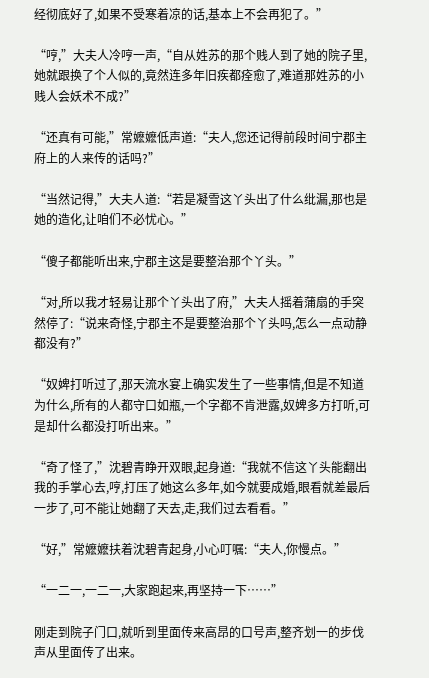经彻底好了,如果不受寒着凉的话,基本上不会再犯了。”

“哼,”大夫人冷哼一声,“自从姓苏的那个贱人到了她的院子里,她就跟换了个人似的,竟然连多年旧疾都痊愈了,难道那姓苏的小贱人会妖术不成?”

“还真有可能,”常嬷嬷低声道:“夫人,您还记得前段时间宁郡主府上的人来传的话吗?”

“当然记得,”大夫人道:“若是凝雪这丫头出了什么纰漏,那也是她的造化,让咱们不必忧心。”

“傻子都能听出来,宁郡主这是要整治那个丫头。”

“对,所以我才轻易让那个丫头出了府,”大夫人摇着蒲扇的手突然停了:“说来奇怪,宁郡主不是要整治那个丫头吗,怎么一点动静都没有?”

“奴婢打听过了,那天流水宴上确实发生了一些事情,但是不知道为什么,所有的人都守口如瓶,一个字都不肯泄露,奴婢多方打听,可是却什么都没打听出来。”

“奇了怪了,”沈碧青睁开双眼,起身道:“我就不信这丫头能翻出我的手掌心去,哼,打压了她这么多年,如今就要成婚,眼看就差最后一步了,可不能让她翻了天去,走,我们过去看看。”

“好,”常嬷嬷扶着沈碧青起身,小心叮嘱:“夫人,你慢点。”

“一二一,一二一,大家跑起来,再坚持一下……”

刚走到院子门口,就听到里面传来高昂的口号声,整齐划一的步伐声从里面传了出来。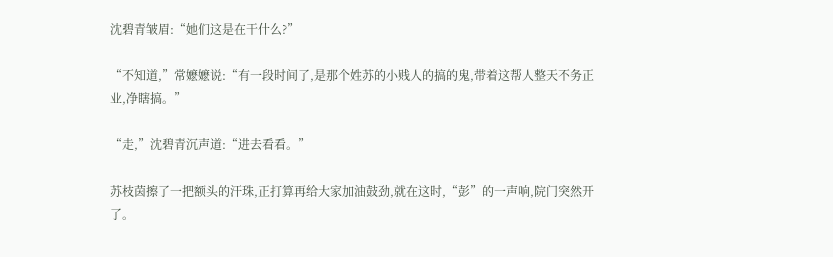沈碧青皱眉:“她们这是在干什么?”

“不知道,”常嬷嬷说:“有一段时间了,是那个姓苏的小贱人的搞的鬼,带着这帮人整天不务正业,净瞎搞。”

“走,”沈碧青沉声道:“进去看看。”

苏枝茵擦了一把额头的汗珠,正打算再给大家加油鼓劲,就在这时,“彭”的一声响,院门突然开了。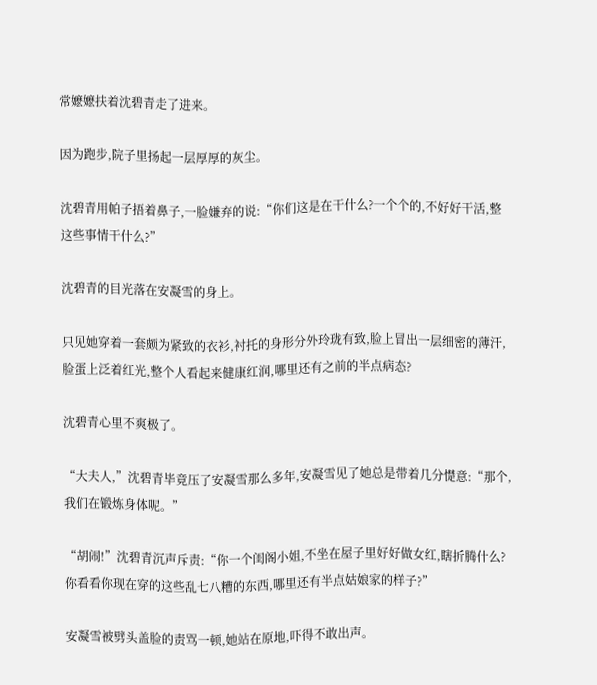常嬷嬷扶着沈碧青走了进来。

因为跑步,院子里扬起一层厚厚的灰尘。

沈碧青用帕子捂着鼻子,一脸嫌弃的说:“你们这是在干什么?一个个的,不好好干活,整这些事情干什么?”

沈碧青的目光落在安凝雪的身上。

只见她穿着一套颇为紧致的衣衫,衬托的身形分外玲珑有致,脸上冒出一层细密的薄汗,脸蛋上泛着红光,整个人看起来健康红润,哪里还有之前的半点病态?

沈碧青心里不爽极了。

“大夫人,”沈碧青毕竟压了安凝雪那么多年,安凝雪见了她总是带着几分憷意:“那个,我们在锻炼身体呢。”

“胡闹!”沈碧青沉声斥责:“你一个闺阁小姐,不坐在屋子里好好做女红,瞎折腾什么?你看看你现在穿的这些乱七八糟的东西,哪里还有半点姑娘家的样子?”

安凝雪被劈头盖脸的责骂一顿,她站在原地,吓得不敢出声。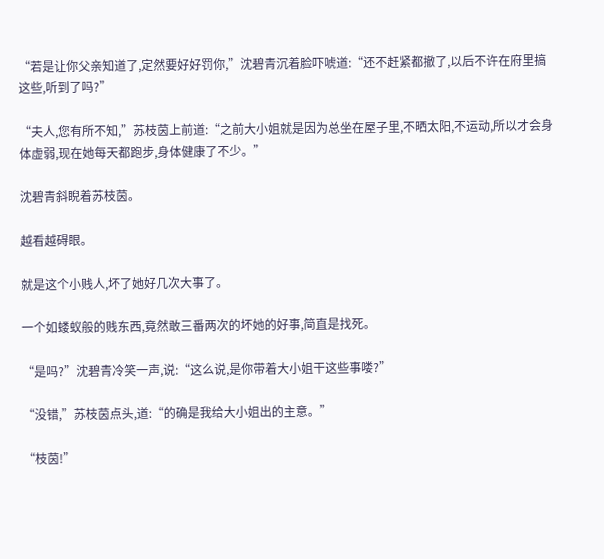“若是让你父亲知道了,定然要好好罚你,”沈碧青沉着脸吓唬道:“还不赶紧都撤了,以后不许在府里搞这些,听到了吗?”

“夫人,您有所不知,”苏枝茵上前道:“之前大小姐就是因为总坐在屋子里,不晒太阳,不运动,所以才会身体虚弱,现在她每天都跑步,身体健康了不少。”

沈碧青斜睨着苏枝茵。

越看越碍眼。

就是这个小贱人,坏了她好几次大事了。

一个如蝼蚁般的贱东西,竟然敢三番两次的坏她的好事,简直是找死。

“是吗?”沈碧青冷笑一声,说:“这么说,是你带着大小姐干这些事喽?”

“没错,”苏枝茵点头,道:“的确是我给大小姐出的主意。”

“枝茵!”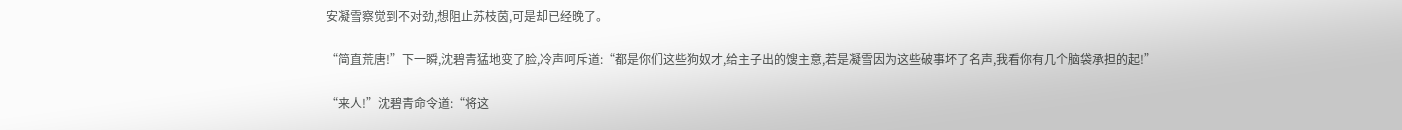安凝雪察觉到不对劲,想阻止苏枝茵,可是却已经晚了。

“简直荒唐!”下一瞬,沈碧青猛地变了脸,冷声呵斥道:“都是你们这些狗奴才,给主子出的馊主意,若是凝雪因为这些破事坏了名声,我看你有几个脑袋承担的起!”

“来人!”沈碧青命令道:“将这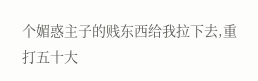个媚惑主子的贱东西给我拉下去,重打五十大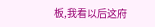板,我看以后这府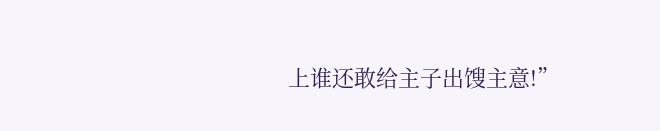上谁还敢给主子出馊主意!”